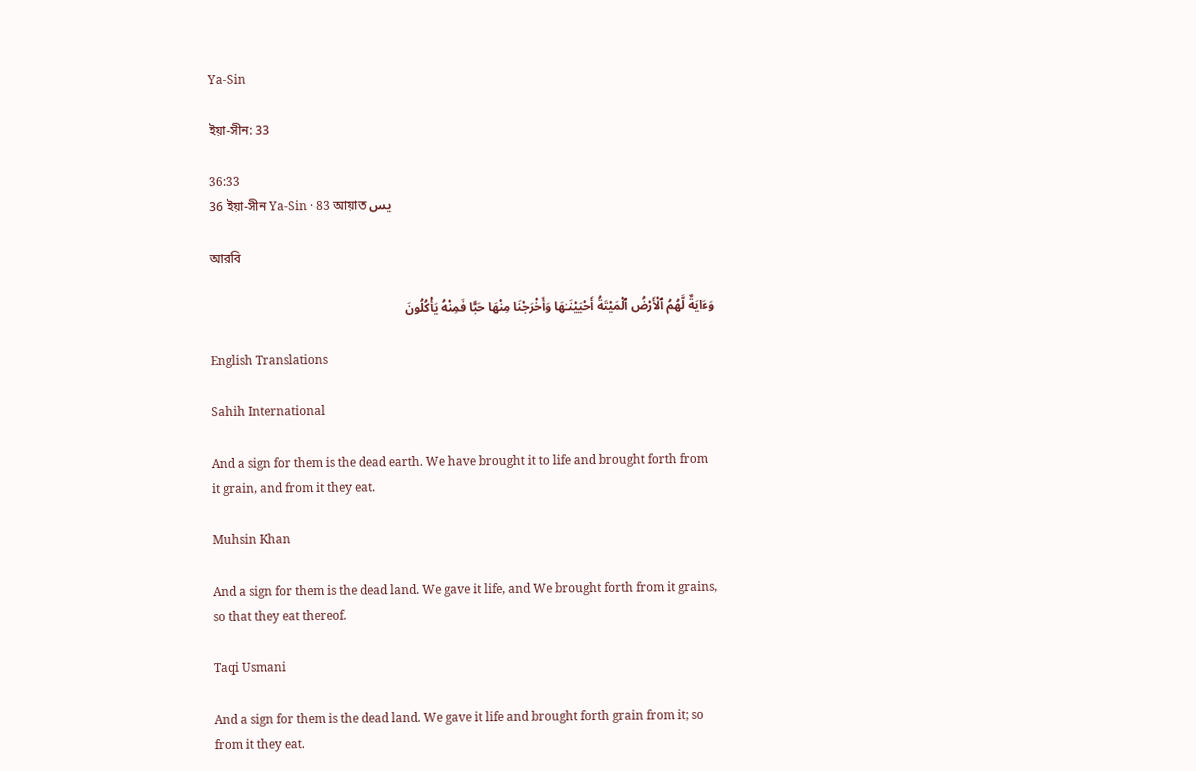Ya-Sin

ইয়া-সীন: 33

36:33
36 ইয়া-সীন Ya-Sin · 83 আয়াত يس

আরবি

وَءَايَةٌ لَّهُمُ ٱلْأَرْضُ ٱلْمَيْتَةُ أَحْيَيْنَـٰهَا وَأَخْرَجْنَا مِنْهَا حَبًّا فَمِنْهُ يَأْكُلُونَ

English Translations

Sahih International

And a sign for them is the dead earth. We have brought it to life and brought forth from it grain, and from it they eat.

Muhsin Khan

And a sign for them is the dead land. We gave it life, and We brought forth from it grains, so that they eat thereof.

Taqi Usmani

And a sign for them is the dead land. We gave it life and brought forth grain from it; so from it they eat.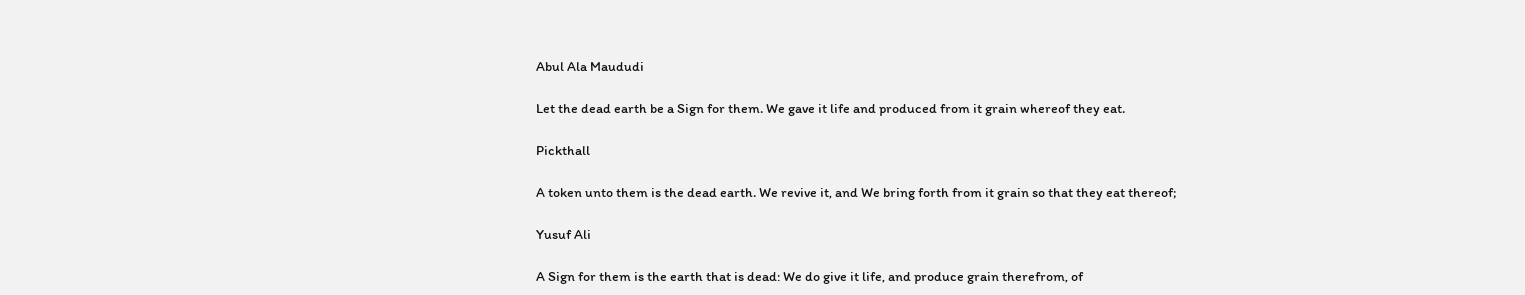Abul Ala Maududi

Let the dead earth be a Sign for them. We gave it life and produced from it grain whereof they eat.

Pickthall

A token unto them is the dead earth. We revive it, and We bring forth from it grain so that they eat thereof;

Yusuf Ali

A Sign for them is the earth that is dead: We do give it life, and produce grain therefrom, of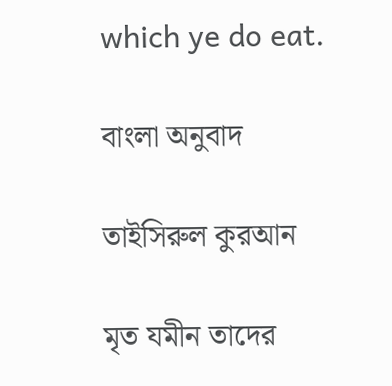which ye do eat.

বাংলা অনুবাদ

তাইসিরুল কুরআন

মৃত যমীন তাদের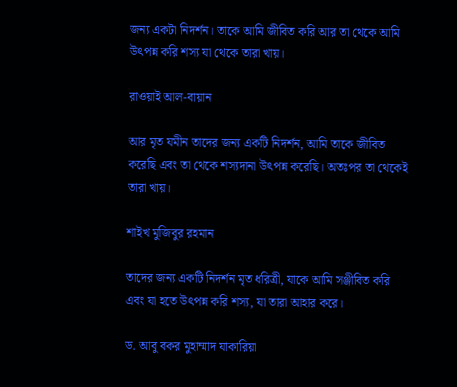জন্য একটা নিদর্শন। তাকে আমি জীবিত করি আর তা থেকে আমি উৎপন্ন করি শস্য যা থেকে তারা খায়।

রাওয়াই আল-বায়ান

আর মৃত যমীন তাদের জন্য একটি নিদর্শন, আমি তাকে জীবিত করেছি এবং তা থেকে শস্যদানা উৎপন্ন করেছি। অতঃপর তা থেকেই তারা খায়।

শাইখ মুজিবুর রহমান

তাদের জন্য একটি নিদর্শন মৃত ধরিত্রী, যাকে আমি সঞ্জীবিত করি এবং যা হতে উৎপন্ন করি শস্য, যা তারা আহার করে।

ড. আবু বকর মুহাম্মাদ যাকারিয়া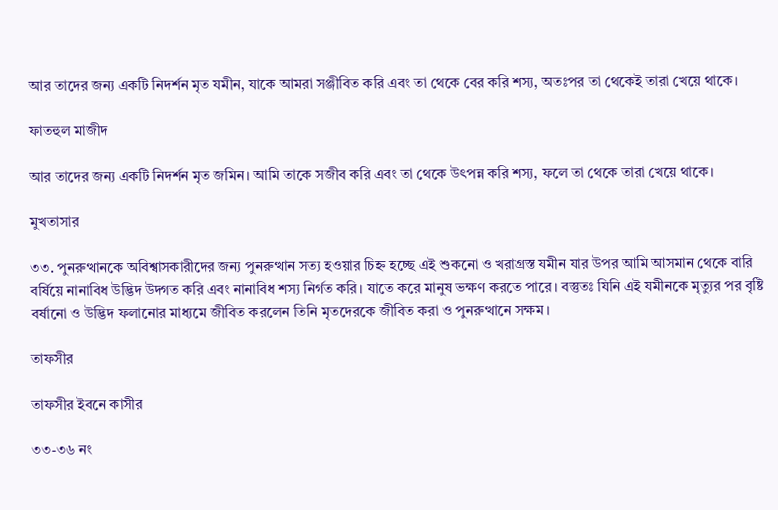আর তাদের জন্য একটি নিদর্শন মৃত যমীন, যাকে আমরা সঞ্জীবিত করি এবং তা থেকে বের করি শস্য, অতঃপর তা থেকেই তারা খেয়ে থাকে।

ফাতহুল মাজীদ

আর তাদের জন্য একটি নিদর্শন মৃত জমিন। আমি তাকে সজীব করি এবং তা থেকে উৎপন্ন করি শস্য, ফলে তা থেকে তারা খেয়ে থাকে।

মুখতাসার

৩৩. পুনরুত্থানকে অবিশ্বাসকারীদের জন্য পুনরুত্থান সত্য হওয়ার চিহ্ন হচ্ছে এই শুকনো ও খরাগ্রস্ত যমীন যার উপর আমি আসমান থেকে বারি বর্ষিয়ে নানাবিধ উদ্ভিদ উদ্গত করি এবং নানাবিধ শস্য নির্গত করি। যাতে করে মানুষ ভক্ষণ করতে পারে। বস্তুতঃ যিনি এই যমীনকে মৃত্যুর পর বৃষ্টি বর্ষানো ও উদ্ভিদ ফলানোর মাধ্যমে জীবিত করলেন তিনি মৃতদেরকে জীবিত করা ও পুনরুত্থানে সক্ষম।

তাফসীর

তাফসীর ইবনে কাসীর

৩৩-৩৬ নং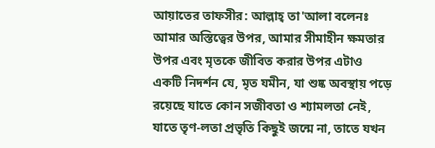আয়াতের তাফসীর: আল্লাহ্ তা'আলা বলেনঃ আমার অস্তিত্বের উপর, আমার সীমাহীন ক্ষমতার উপর এবং মৃতকে জীবিত করার উপর এটাও একটি নিদর্শন যে, মৃত যমীন, যা শুষ্ক অবস্থায় পড়ে রয়েছে যাতে কোন সজীবতা ও শ্যামলতা নেই, যাতে তৃণ-লতা প্রভৃতি কিছুই জন্মে না, তাতে যখন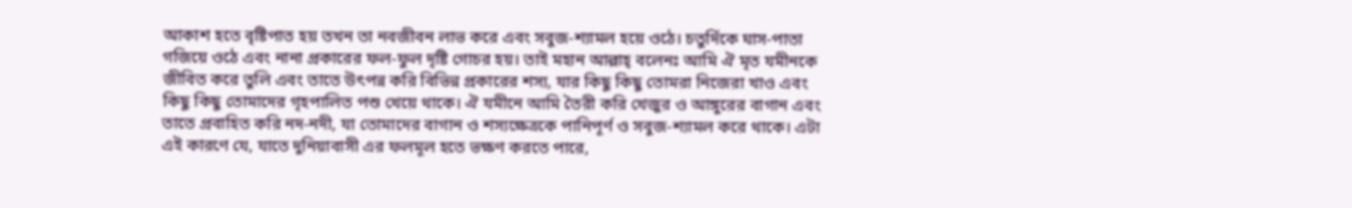আকাশ হতে বৃষ্টিপাত হয় তখন তা নবজীবন লাভ করে এবং সবুজ-শ্যামল হয়ে ওঠে। চতুর্দিকে ঘাস-পাতা গজিয়ে ওঠে এবং নানা প্রকারের ফল-ফুল দৃষ্টি গোচর হয়। তাই মহান আল্লাহ্ বলেনঃ আমি ঐ মৃত যমীনকে জীবিত করে তুলি এবং তাতে উৎপন্ন করি বিভিন্ন প্রকারের শস্য, যার কিছু কিছু তোমরা নিজেরা খাও এবং কিছু কিছু তোমাদের গৃহপালিত পশু খেয়ে থাকে। ঐ যমীনে আমি তৈরী করি খেজুর ও আঙ্গুরের বাগান এবং তাতে প্রবাহিত করি নদ-নদী, যা তোমাদের বাগান ও শস্যক্ষেত্রকে পানিপূর্ণ ও সবুজ-শ্যামল করে থাকে। এটা এই কারণে যে, যাতে দুনিয়াবাসী এর ফলমূল হতে ভক্ষণ করতে পারে,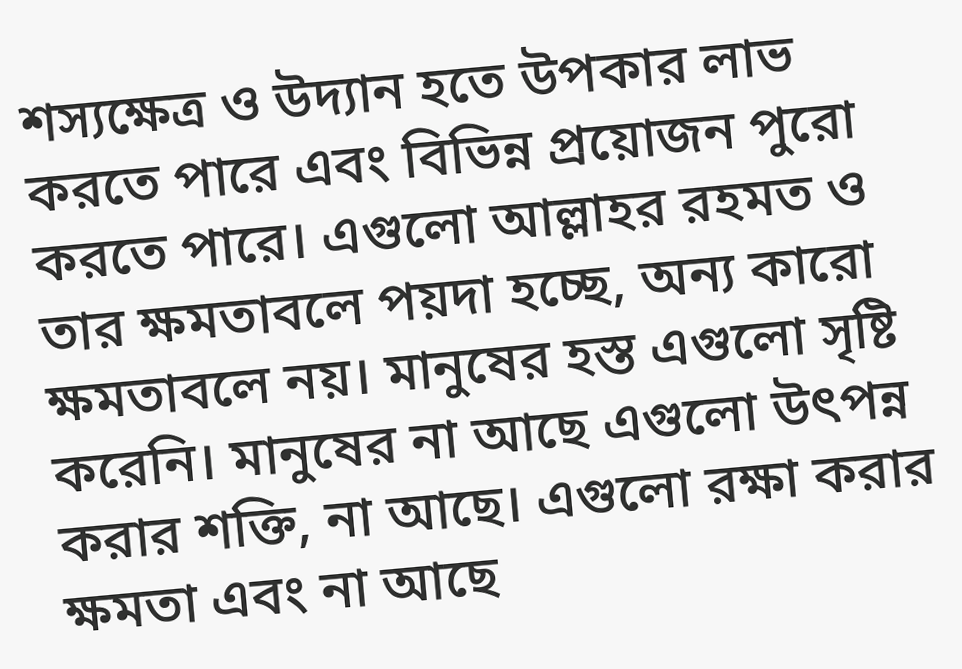শস্যক্ষেত্র ও উদ্যান হতে উপকার লাভ করতে পারে এবং বিভিন্ন প্রয়োজন পুরো করতে পারে। এগুলো আল্লাহর রহমত ও তার ক্ষমতাবলে পয়দা হচ্ছে, অন্য কারো ক্ষমতাবলে নয়। মানুষের হস্ত এগুলো সৃষ্টি করেনি। মানুষের না আছে এগুলো উৎপন্ন করার শক্তি, না আছে। এগুলো রক্ষা করার ক্ষমতা এবং না আছে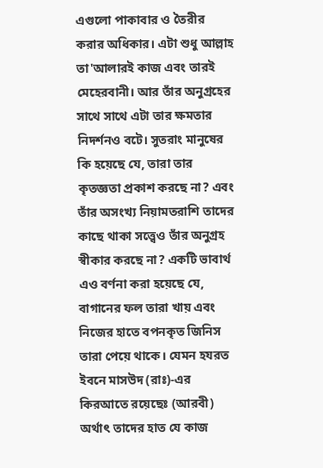এগুলো পাকাবার ও তৈরীর করার অধিকার। এটা শুধু আল্লাহ তা'আলারই কাজ এবং তারই মেহেরবানী। আর তাঁর অনুগ্রহের সাথে সাথে এটা তার ক্ষমতার নিদর্শনও বটে। সুতরাং মানুষের কি হয়েছে যে, তারা তার কৃতজ্ঞতা প্রকাশ করছে না? এবং তাঁর অসংখ্য নিয়ামতরাশি তাদের কাছে থাকা সত্ত্বেও তাঁর অনুগ্রহ স্বীকার করছে না? একটি ভাবার্থ এও বর্ণনা করা হয়েছে যে, বাগানের ফল তারা খায় এবং নিজের হাতে বপনকৃত জিনিস তারা পেয়ে থাকে। যেমন হযরত ইবনে মাসউদ (রাঃ)-এর কিরআতে রয়েছেঃ (আরবী) অর্থাৎ তাদের হাত যে কাজ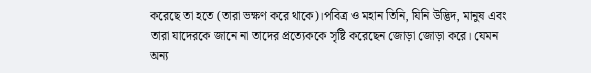করেছে তা হতে (তারা ভক্ষণ করে থাকে)।পবিত্র ও মহান তিনি, যিনি উদ্ভিদ, মানুষ এবং তারা যাদেরকে জানে না তাদের প্রত্যেককে সৃষ্টি করেছেন জোড়া জোড়া করে। যেমন অন্য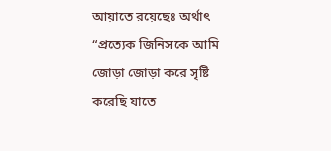আয়াতে রয়েছেঃ অর্থাৎ “প্রত্যেক জিনিসকে আমি জোড়া জোড়া করে সৃষ্টি করেছি যাতে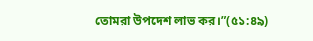তোমরা উপদেশ লাভ কর।”(৫১:৪৯)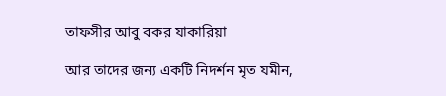তাফসীর আবু বকর যাকারিয়া

আর তাদের জন্য একটি নিদর্শন মৃত যমীন,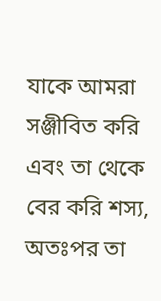যাকে আমরা সঞ্জীবিত করি এবং তা থেকে বের করি শস্য, অতঃপর তা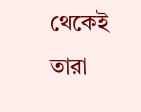থেকেই তারা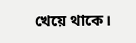খেয়ে থাকে।